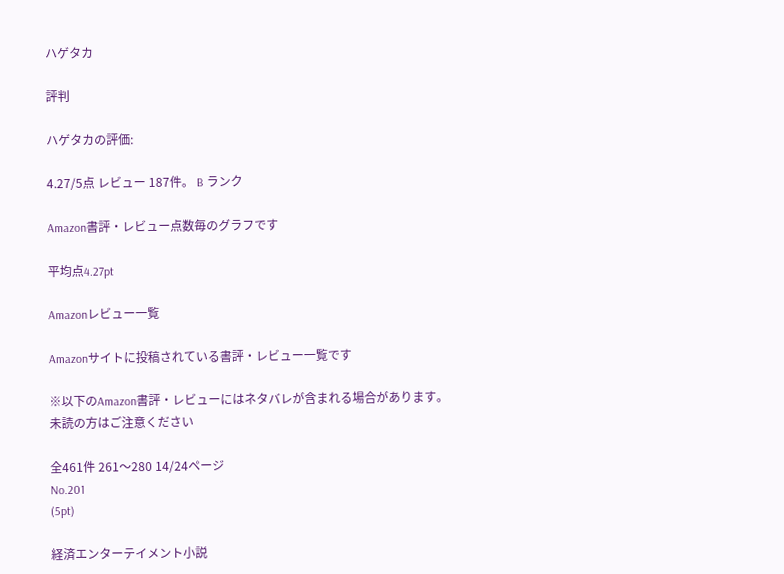ハゲタカ

評判

ハゲタカの評価:

4.27/5点 レビュー 187件。 B ランク

Amazon書評・レビュー点数毎のグラフです

平均点4.27pt

Amazonレビュー一覧

Amazonサイトに投稿されている書評・レビュー一覧です

※以下のAmazon書評・レビューにはネタバレが含まれる場合があります。
未読の方はご注意ください

全461件 261〜280 14/24ページ
No.201
(5pt)

経済エンターテイメント小説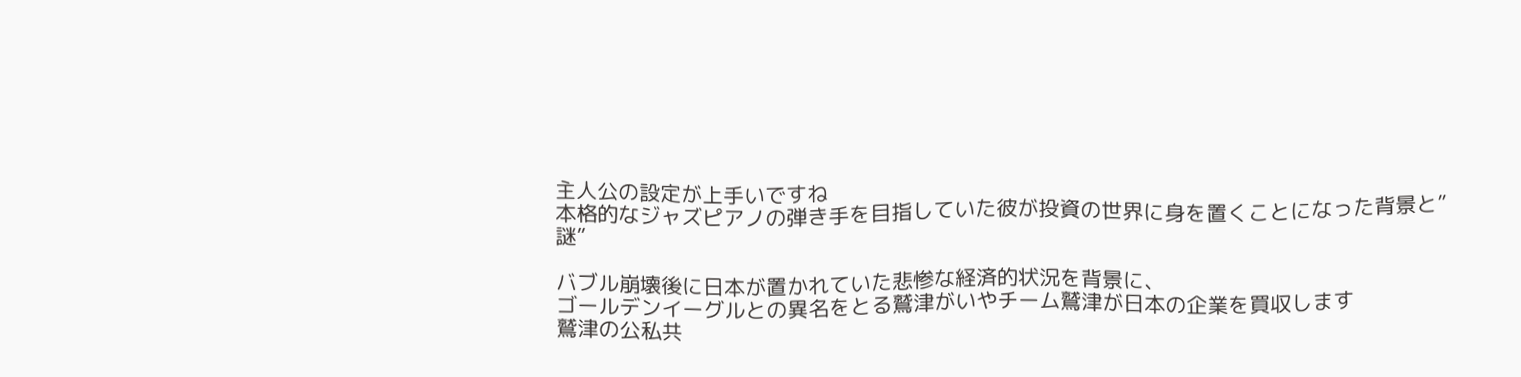主人公の設定が上手いですね
本格的なジャズピアノの弾き手を目指していた彼が投資の世界に身を置くことになった背景と”謎”

バブル崩壊後に日本が置かれていた悲惨な経済的状況を背景に、
ゴールデンイーグルとの異名をとる鷲津がいやチーム鷲津が日本の企業を買収します
鷲津の公私共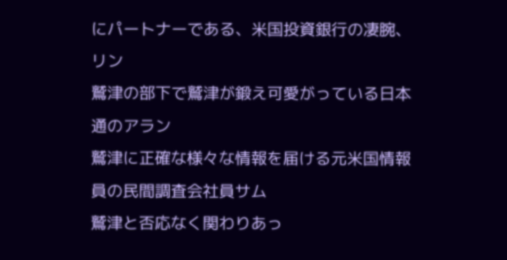にパートナーである、米国投資銀行の凄腕、リン
鷲津の部下で鷲津が鍛え可愛がっている日本通のアラン
鷲津に正確な様々な情報を届ける元米国情報員の民間調査会社員サム
鷲津と否応なく関わりあっ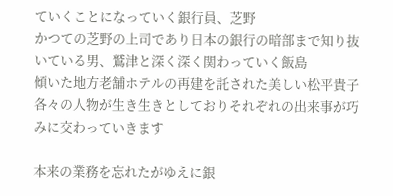ていくことになっていく銀行員、芝野
かつての芝野の上司であり日本の銀行の暗部まで知り抜いている男、鷲津と深く深く関わっていく飯島
傾いた地方老舗ホテルの再建を託された美しい松平貴子
各々の人物が生き生きとしておりそれぞれの出来事が巧みに交わっていきます

本来の業務を忘れたがゆえに銀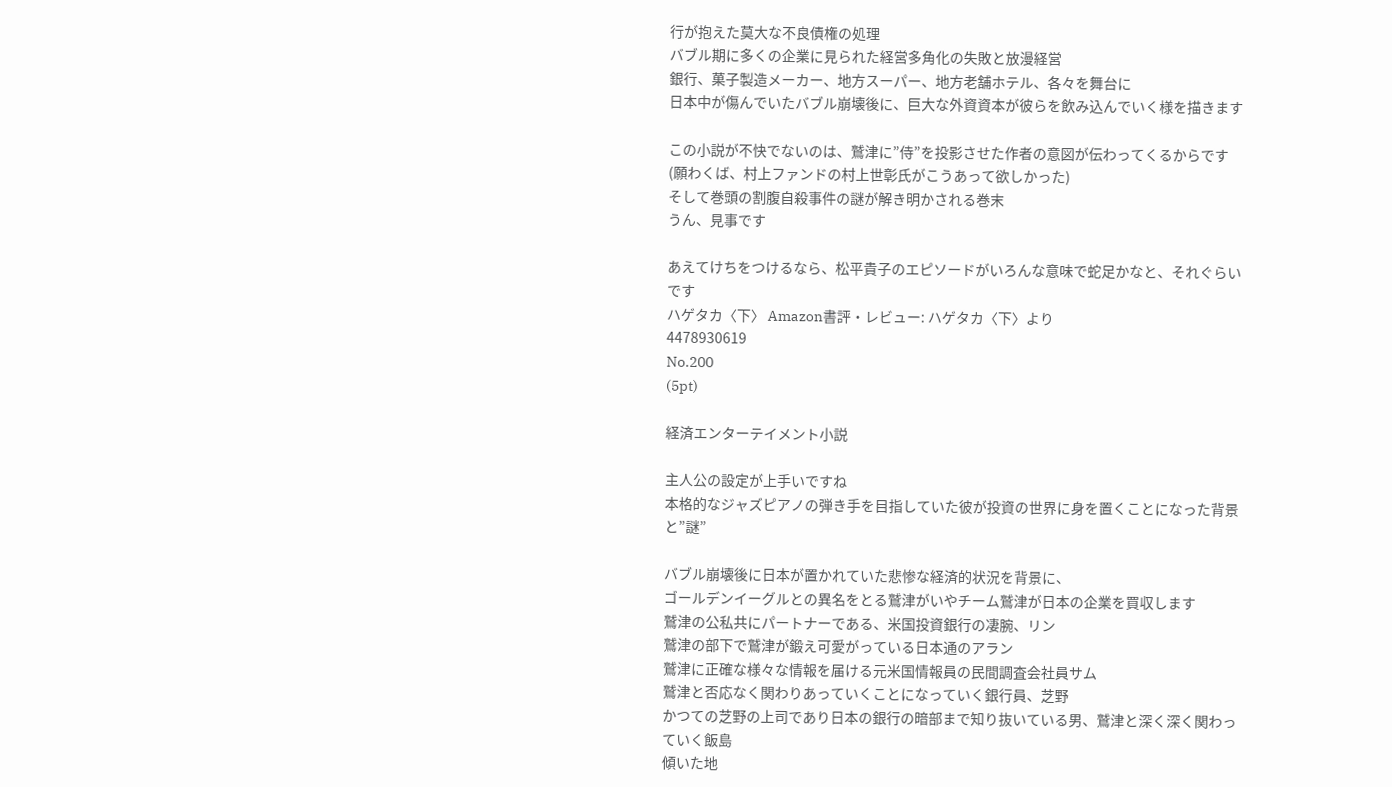行が抱えた莫大な不良債権の処理
バブル期に多くの企業に見られた経営多角化の失敗と放漫経営
銀行、菓子製造メーカー、地方スーパー、地方老舗ホテル、各々を舞台に
日本中が傷んでいたバブル崩壊後に、巨大な外資資本が彼らを飲み込んでいく様を描きます

この小説が不快でないのは、鷲津に”侍”を投影させた作者の意図が伝わってくるからです
(願わくば、村上ファンドの村上世彰氏がこうあって欲しかった)
そして巻頭の割腹自殺事件の謎が解き明かされる巻末
うん、見事です

あえてけちをつけるなら、松平貴子のエピソードがいろんな意味で蛇足かなと、それぐらいです
ハゲタカ〈下〉 Amazon書評・レビュー: ハゲタカ〈下〉より
4478930619
No.200
(5pt)

経済エンターテイメント小説

主人公の設定が上手いですね
本格的なジャズピアノの弾き手を目指していた彼が投資の世界に身を置くことになった背景と”謎”

バブル崩壊後に日本が置かれていた悲惨な経済的状況を背景に、
ゴールデンイーグルとの異名をとる鷲津がいやチーム鷲津が日本の企業を買収します
鷲津の公私共にパートナーである、米国投資銀行の凄腕、リン
鷲津の部下で鷲津が鍛え可愛がっている日本通のアラン
鷲津に正確な様々な情報を届ける元米国情報員の民間調査会社員サム
鷲津と否応なく関わりあっていくことになっていく銀行員、芝野
かつての芝野の上司であり日本の銀行の暗部まで知り抜いている男、鷲津と深く深く関わっていく飯島
傾いた地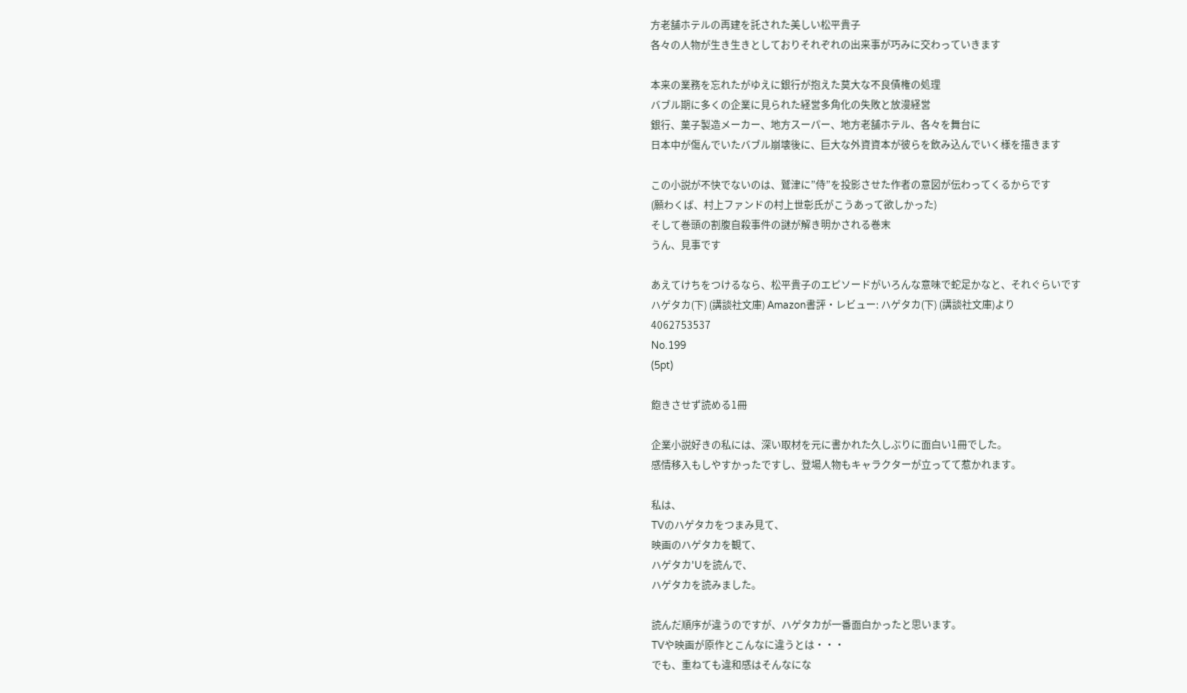方老舗ホテルの再建を託された美しい松平貴子
各々の人物が生き生きとしておりそれぞれの出来事が巧みに交わっていきます

本来の業務を忘れたがゆえに銀行が抱えた莫大な不良債権の処理
バブル期に多くの企業に見られた経営多角化の失敗と放漫経営
銀行、菓子製造メーカー、地方スーパー、地方老舗ホテル、各々を舞台に
日本中が傷んでいたバブル崩壊後に、巨大な外資資本が彼らを飲み込んでいく様を描きます

この小説が不快でないのは、鷲津に”侍”を投影させた作者の意図が伝わってくるからです
(願わくば、村上ファンドの村上世彰氏がこうあって欲しかった)
そして巻頭の割腹自殺事件の謎が解き明かされる巻末
うん、見事です

あえてけちをつけるなら、松平貴子のエピソードがいろんな意味で蛇足かなと、それぐらいです
ハゲタカ(下) (講談社文庫) Amazon書評・レビュー: ハゲタカ(下) (講談社文庫)より
4062753537
No.199
(5pt)

飽きさせず読める1冊

企業小説好きの私には、深い取材を元に書かれた久しぶりに面白い1冊でした。
感情移入もしやすかったですし、登場人物もキャラクターが立ってて惹かれます。

私は、
TVのハゲタカをつまみ見て、
映画のハゲタカを観て、
ハゲタカ'Uを読んで、
ハゲタカを読みました。

読んだ順序が違うのですが、ハゲタカが一番面白かったと思います。
TVや映画が原作とこんなに違うとは・・・
でも、重ねても違和感はそんなにな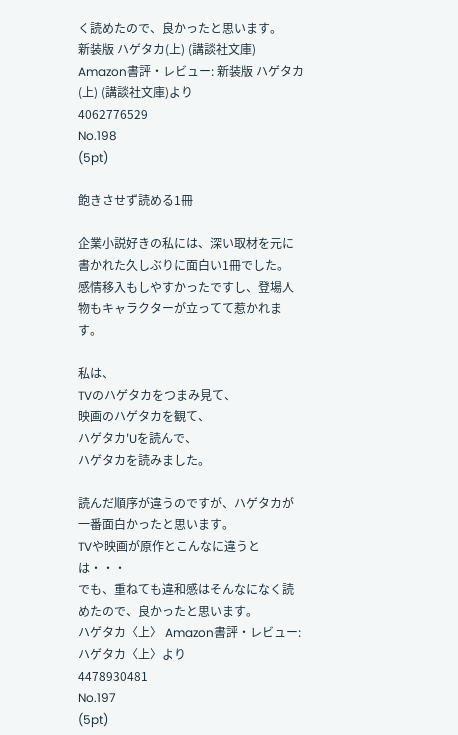く読めたので、良かったと思います。
新装版 ハゲタカ(上) (講談社文庫) Amazon書評・レビュー: 新装版 ハゲタカ(上) (講談社文庫)より
4062776529
No.198
(5pt)

飽きさせず読める1冊

企業小説好きの私には、深い取材を元に書かれた久しぶりに面白い1冊でした。
感情移入もしやすかったですし、登場人物もキャラクターが立ってて惹かれます。

私は、
TVのハゲタカをつまみ見て、
映画のハゲタカを観て、
ハゲタカ'Uを読んで、
ハゲタカを読みました。

読んだ順序が違うのですが、ハゲタカが一番面白かったと思います。
TVや映画が原作とこんなに違うとは・・・
でも、重ねても違和感はそんなになく読めたので、良かったと思います。
ハゲタカ〈上〉 Amazon書評・レビュー: ハゲタカ〈上〉より
4478930481
No.197
(5pt)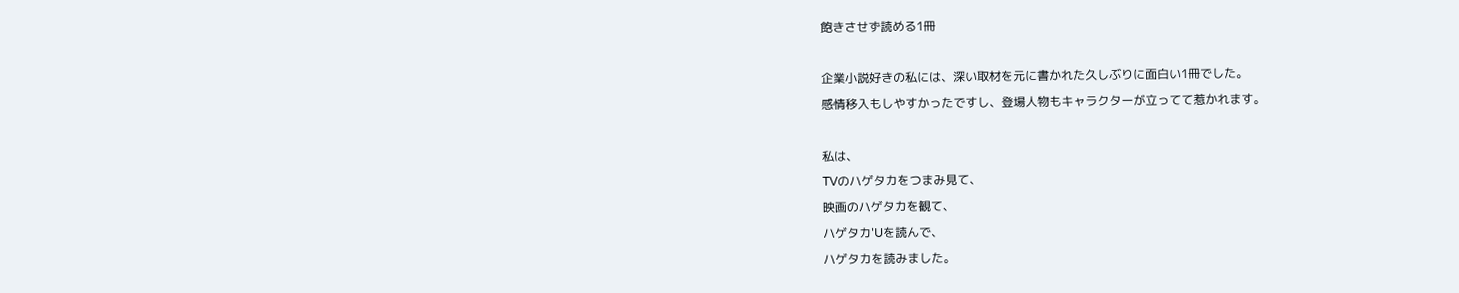飽きさせず読める1冊

企業小説好きの私には、深い取材を元に書かれた久しぶりに面白い1冊でした。
感情移入もしやすかったですし、登場人物もキャラクターが立ってて惹かれます。

私は、
TVのハゲタカをつまみ見て、
映画のハゲタカを観て、
ハゲタカ'Uを読んで、
ハゲタカを読みました。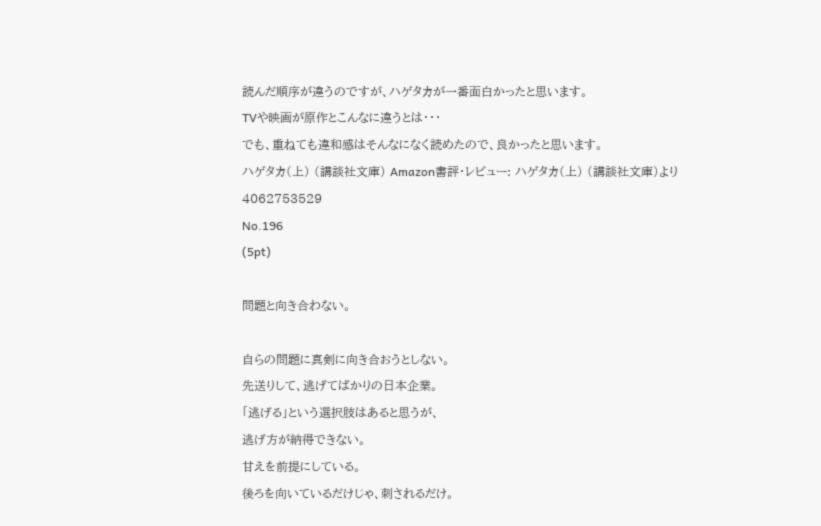読んだ順序が違うのですが、ハゲタカが一番面白かったと思います。
TVや映画が原作とこんなに違うとは・・・
でも、重ねても違和感はそんなになく読めたので、良かったと思います。
ハゲタカ(上) (講談社文庫) Amazon書評・レビュー: ハゲタカ(上) (講談社文庫)より
4062753529
No.196
(5pt)

問題と向き合わない。

自らの問題に真剣に向き合おうとしない。
先送りして、逃げてばかりの日本企業。
「逃げる」という選択肢はあると思うが、
逃げ方が納得できない。
甘えを前提にしている。
後ろを向いているだけじゃ、刺されるだけ。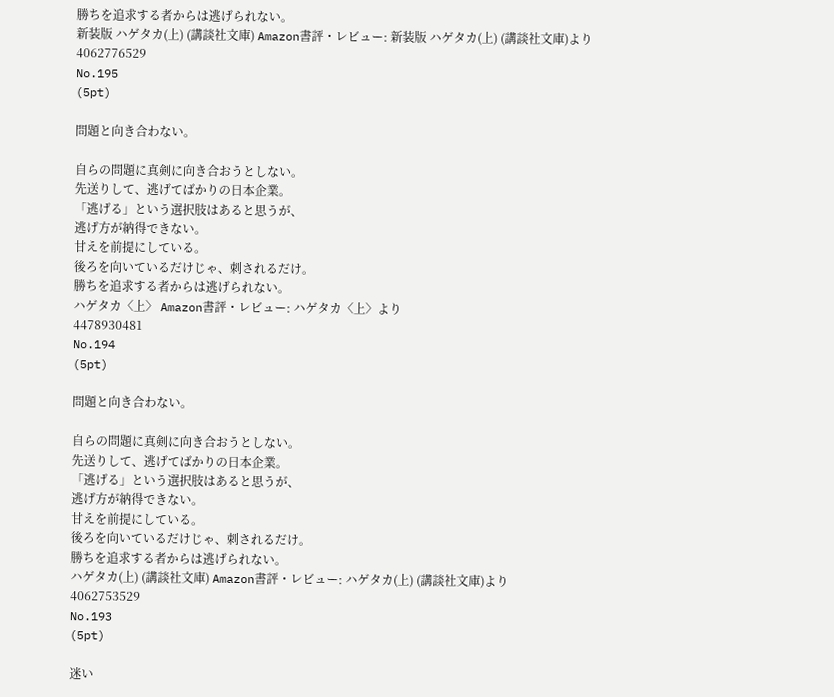勝ちを追求する者からは逃げられない。
新装版 ハゲタカ(上) (講談社文庫) Amazon書評・レビュー: 新装版 ハゲタカ(上) (講談社文庫)より
4062776529
No.195
(5pt)

問題と向き合わない。

自らの問題に真剣に向き合おうとしない。
先送りして、逃げてばかりの日本企業。
「逃げる」という選択肢はあると思うが、
逃げ方が納得できない。
甘えを前提にしている。
後ろを向いているだけじゃ、刺されるだけ。
勝ちを追求する者からは逃げられない。
ハゲタカ〈上〉 Amazon書評・レビュー: ハゲタカ〈上〉より
4478930481
No.194
(5pt)

問題と向き合わない。

自らの問題に真剣に向き合おうとしない。
先送りして、逃げてばかりの日本企業。
「逃げる」という選択肢はあると思うが、
逃げ方が納得できない。
甘えを前提にしている。
後ろを向いているだけじゃ、刺されるだけ。
勝ちを追求する者からは逃げられない。
ハゲタカ(上) (講談社文庫) Amazon書評・レビュー: ハゲタカ(上) (講談社文庫)より
4062753529
No.193
(5pt)

迷い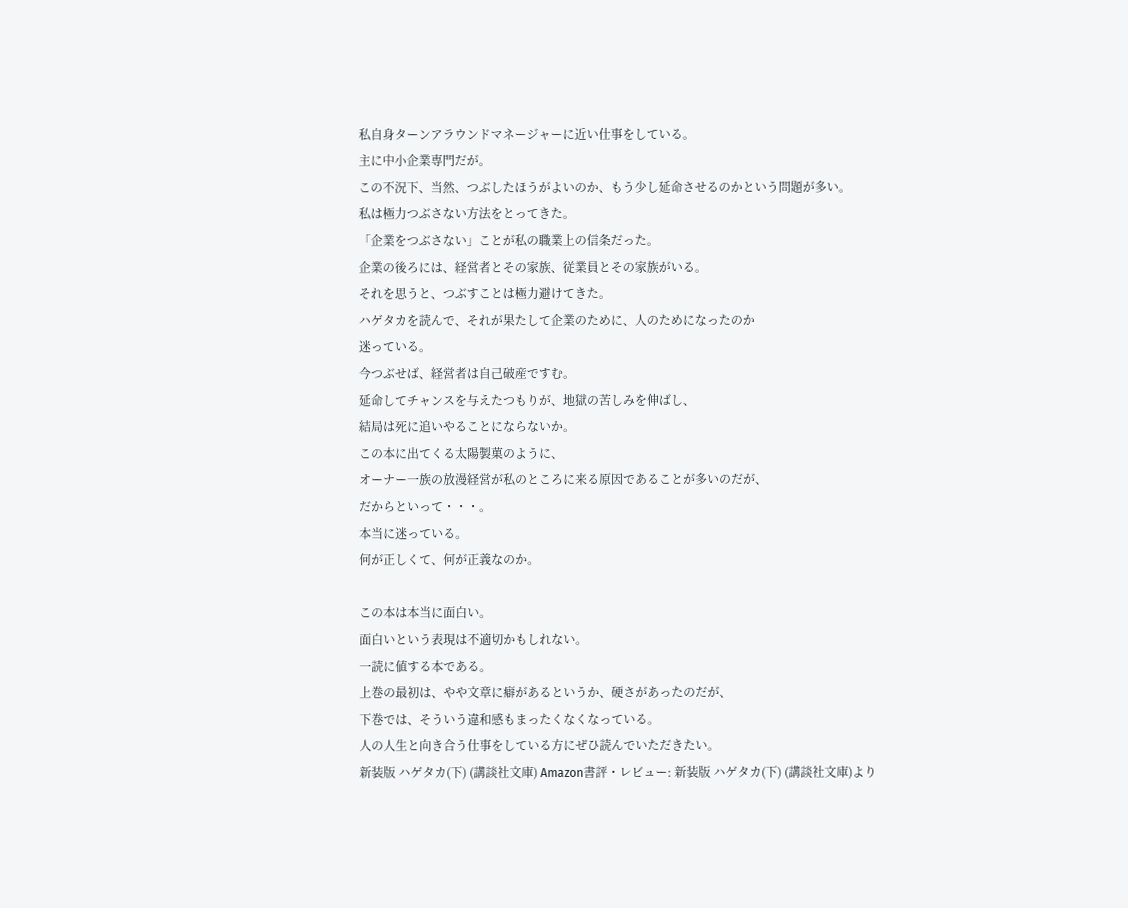私自身ターンアラウンドマネージャーに近い仕事をしている。
主に中小企業専門だが。
この不況下、当然、つぶしたほうがよいのか、もう少し延命させるのかという問題が多い。
私は極力つぶさない方法をとってきた。
「企業をつぶさない」ことが私の職業上の信条だった。
企業の後ろには、経営者とその家族、従業員とその家族がいる。
それを思うと、つぶすことは極力避けてきた。
ハゲタカを読んで、それが果たして企業のために、人のためになったのか
迷っている。
今つぶせば、経営者は自己破産ですむ。
延命してチャンスを与えたつもりが、地獄の苦しみを伸ばし、
結局は死に追いやることにならないか。
この本に出てくる太陽製菓のように、
オーナー一族の放漫経営が私のところに来る原因であることが多いのだが、
だからといって・・・。
本当に迷っている。
何が正しくて、何が正義なのか。

この本は本当に面白い。
面白いという表現は不適切かもしれない。
一読に値する本である。
上巻の最初は、やや文章に癖があるというか、硬さがあったのだが、
下巻では、そういう違和感もまったくなくなっている。
人の人生と向き合う仕事をしている方にぜひ読んでいただきたい。
新装版 ハゲタカ(下) (講談社文庫) Amazon書評・レビュー: 新装版 ハゲタカ(下) (講談社文庫)より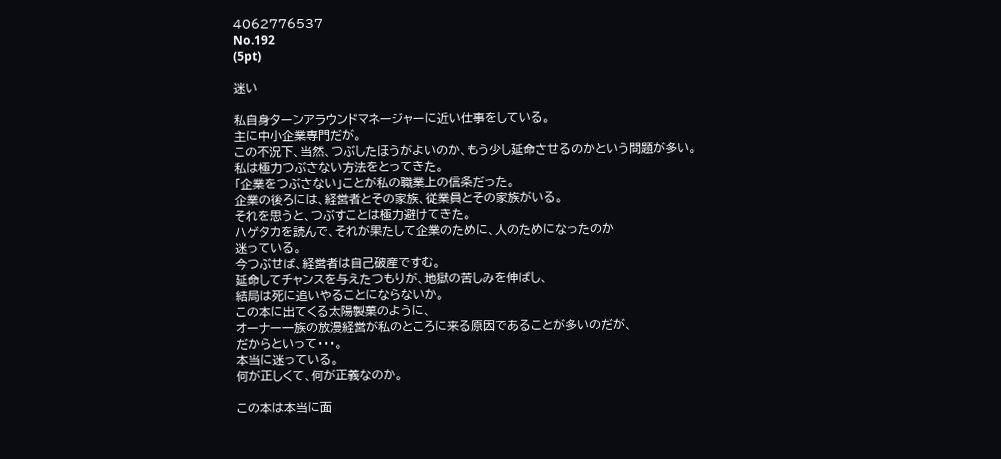4062776537
No.192
(5pt)

迷い

私自身ターンアラウンドマネージャーに近い仕事をしている。
主に中小企業専門だが。
この不況下、当然、つぶしたほうがよいのか、もう少し延命させるのかという問題が多い。
私は極力つぶさない方法をとってきた。
「企業をつぶさない」ことが私の職業上の信条だった。
企業の後ろには、経営者とその家族、従業員とその家族がいる。
それを思うと、つぶすことは極力避けてきた。
ハゲタカを読んで、それが果たして企業のために、人のためになったのか
迷っている。
今つぶせば、経営者は自己破産ですむ。
延命してチャンスを与えたつもりが、地獄の苦しみを伸ばし、
結局は死に追いやることにならないか。
この本に出てくる太陽製菓のように、
オーナー一族の放漫経営が私のところに来る原因であることが多いのだが、
だからといって・・・。
本当に迷っている。
何が正しくて、何が正義なのか。

この本は本当に面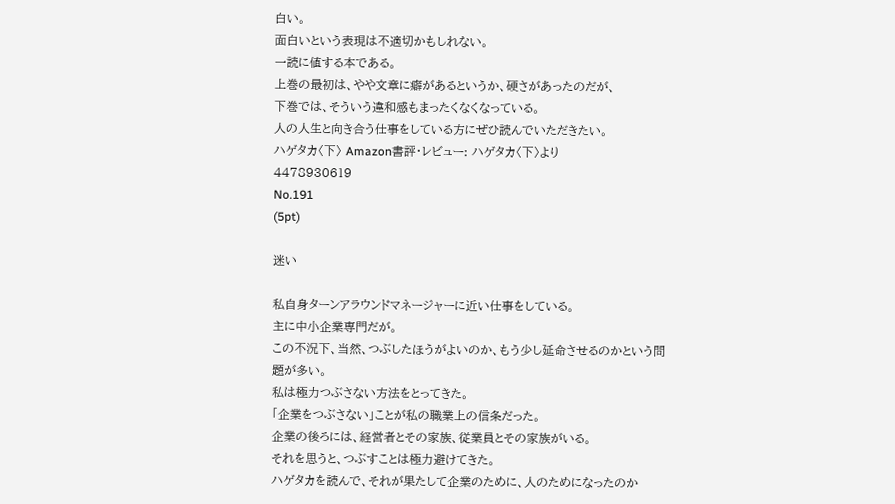白い。
面白いという表現は不適切かもしれない。
一読に値する本である。
上巻の最初は、やや文章に癖があるというか、硬さがあったのだが、
下巻では、そういう違和感もまったくなくなっている。
人の人生と向き合う仕事をしている方にぜひ読んでいただきたい。
ハゲタカ〈下〉 Amazon書評・レビュー: ハゲタカ〈下〉より
4478930619
No.191
(5pt)

迷い

私自身ターンアラウンドマネージャーに近い仕事をしている。
主に中小企業専門だが。
この不況下、当然、つぶしたほうがよいのか、もう少し延命させるのかという問題が多い。
私は極力つぶさない方法をとってきた。
「企業をつぶさない」ことが私の職業上の信条だった。
企業の後ろには、経営者とその家族、従業員とその家族がいる。
それを思うと、つぶすことは極力避けてきた。
ハゲタカを読んで、それが果たして企業のために、人のためになったのか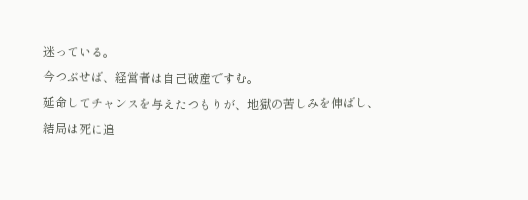迷っている。
今つぶせば、経営者は自己破産ですむ。
延命してチャンスを与えたつもりが、地獄の苦しみを伸ばし、
結局は死に追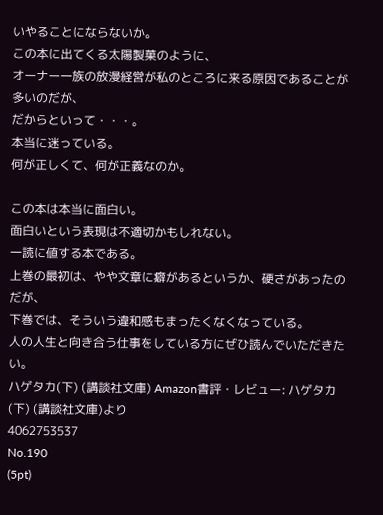いやることにならないか。
この本に出てくる太陽製菓のように、
オーナー一族の放漫経営が私のところに来る原因であることが多いのだが、
だからといって・・・。
本当に迷っている。
何が正しくて、何が正義なのか。

この本は本当に面白い。
面白いという表現は不適切かもしれない。
一読に値する本である。
上巻の最初は、やや文章に癖があるというか、硬さがあったのだが、
下巻では、そういう違和感もまったくなくなっている。
人の人生と向き合う仕事をしている方にぜひ読んでいただきたい。
ハゲタカ(下) (講談社文庫) Amazon書評・レビュー: ハゲタカ(下) (講談社文庫)より
4062753537
No.190
(5pt)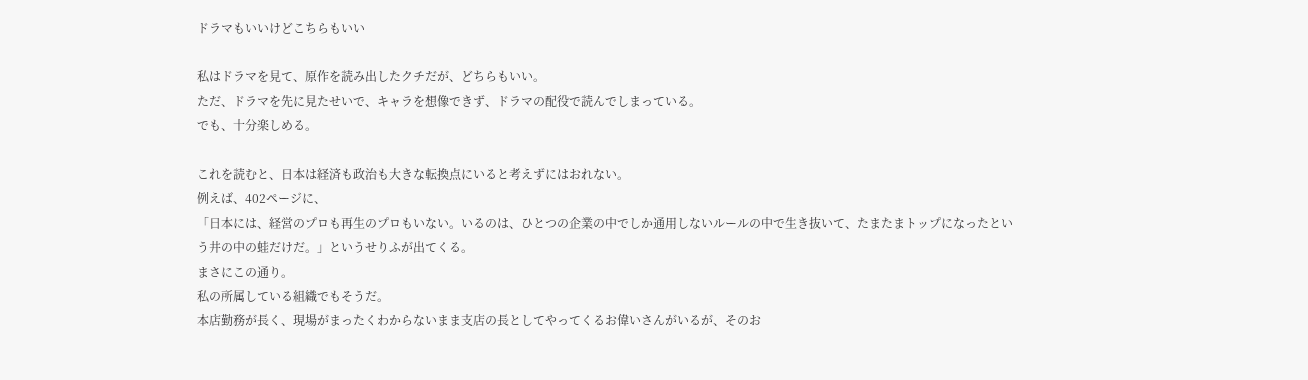ドラマもいいけどこちらもいい

私はドラマを見て、原作を読み出したクチだが、どちらもいい。
ただ、ドラマを先に見たせいで、キャラを想像できず、ドラマの配役で読んでしまっている。
でも、十分楽しめる。

これを読むと、日本は経済も政治も大きな転換点にいると考えずにはおれない。
例えば、402ページに、
「日本には、経営のプロも再生のプロもいない。いるのは、ひとつの企業の中でしか通用しないルールの中で生き抜いて、たまたまトップになったという井の中の蛙だけだ。」というせりふが出てくる。
まさにこの通り。
私の所属している組織でもそうだ。
本店勤務が長く、現場がまったくわからないまま支店の長としてやってくるお偉いさんがいるが、そのお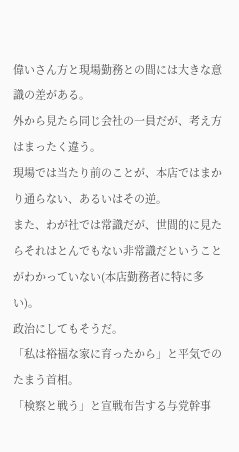偉いさん方と現場勤務との間には大きな意識の差がある。
外から見たら同じ会社の一員だが、考え方はまったく違う。
現場では当たり前のことが、本店ではまかり通らない、あるいはその逆。
また、わが社では常識だが、世間的に見たらそれはとんでもない非常識だということがわかっていない(本店勤務者に特に多い)。
政治にしてもそうだ。
「私は裕福な家に育ったから」と平気でのたまう首相。
「検察と戦う」と宣戦布告する与党幹事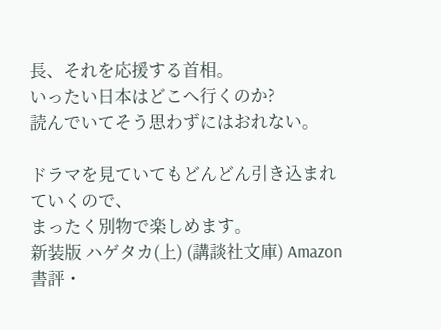長、それを応援する首相。
いったい日本はどこへ行くのか?
読んでいてそう思わずにはおれない。

ドラマを見ていてもどんどん引き込まれていくので、
まったく別物で楽しめます。
新装版 ハゲタカ(上) (講談社文庫) Amazon書評・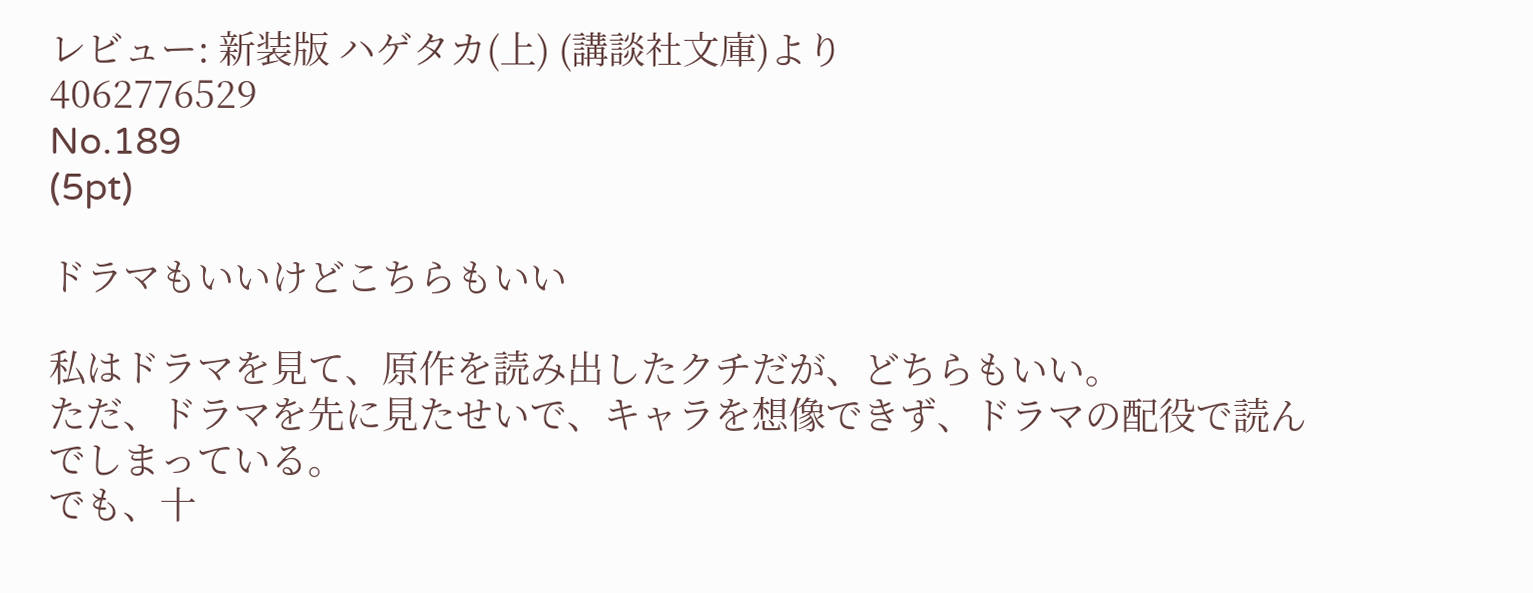レビュー: 新装版 ハゲタカ(上) (講談社文庫)より
4062776529
No.189
(5pt)

ドラマもいいけどこちらもいい

私はドラマを見て、原作を読み出したクチだが、どちらもいい。
ただ、ドラマを先に見たせいで、キャラを想像できず、ドラマの配役で読んでしまっている。
でも、十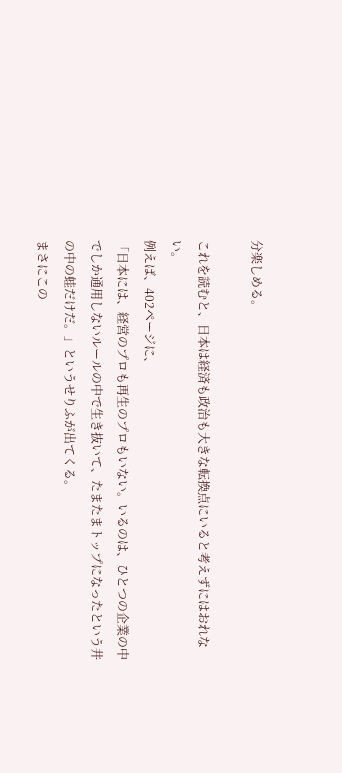分楽しめる。

これを読むと、日本は経済も政治も大きな転換点にいると考えずにはおれない。
例えば、402ページに、
「日本には、経営のプロも再生のプロもいない。いるのは、ひとつの企業の中でしか通用しないルールの中で生き抜いて、たまたまトップになったという井の中の蛙だけだ。」というせりふが出てくる。
まさにこの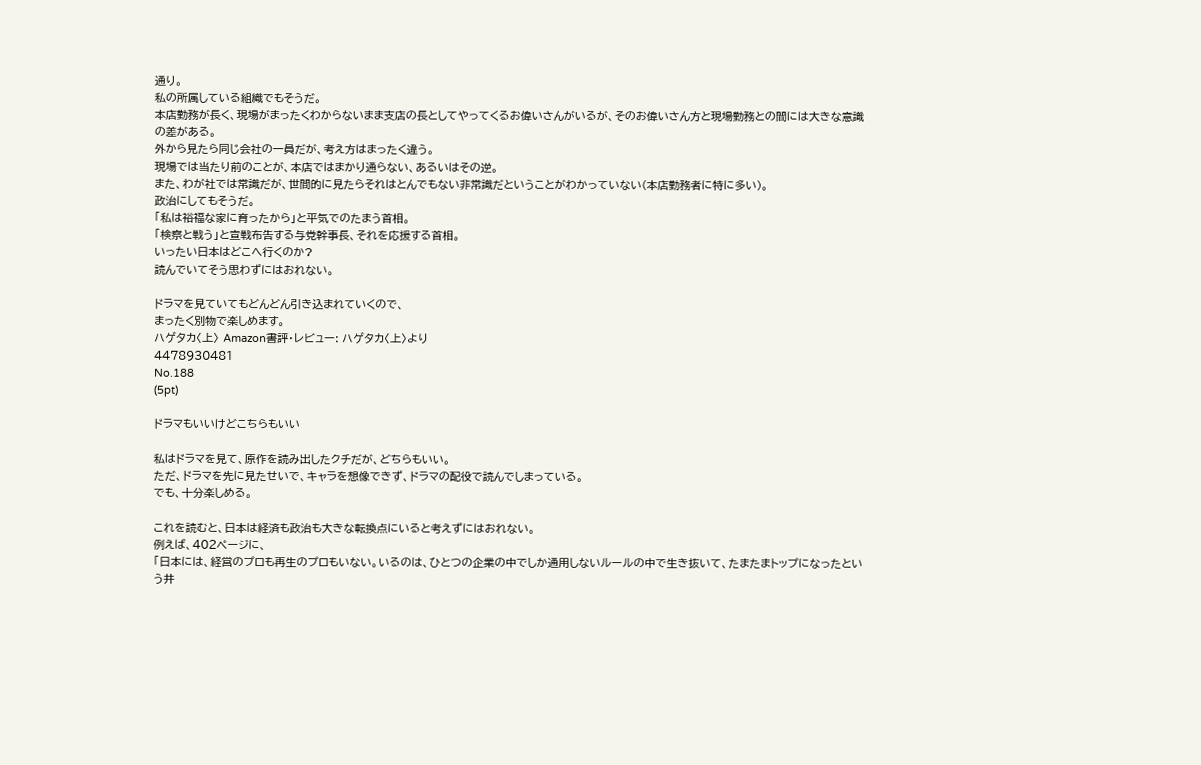通り。
私の所属している組織でもそうだ。
本店勤務が長く、現場がまったくわからないまま支店の長としてやってくるお偉いさんがいるが、そのお偉いさん方と現場勤務との間には大きな意識の差がある。
外から見たら同じ会社の一員だが、考え方はまったく違う。
現場では当たり前のことが、本店ではまかり通らない、あるいはその逆。
また、わが社では常識だが、世間的に見たらそれはとんでもない非常識だということがわかっていない(本店勤務者に特に多い)。
政治にしてもそうだ。
「私は裕福な家に育ったから」と平気でのたまう首相。
「検察と戦う」と宣戦布告する与党幹事長、それを応援する首相。
いったい日本はどこへ行くのか?
読んでいてそう思わずにはおれない。

ドラマを見ていてもどんどん引き込まれていくので、
まったく別物で楽しめます。
ハゲタカ〈上〉 Amazon書評・レビュー: ハゲタカ〈上〉より
4478930481
No.188
(5pt)

ドラマもいいけどこちらもいい

私はドラマを見て、原作を読み出したクチだが、どちらもいい。
ただ、ドラマを先に見たせいで、キャラを想像できず、ドラマの配役で読んでしまっている。
でも、十分楽しめる。

これを読むと、日本は経済も政治も大きな転換点にいると考えずにはおれない。
例えば、402ページに、
「日本には、経営のプロも再生のプロもいない。いるのは、ひとつの企業の中でしか通用しないルールの中で生き抜いて、たまたまトップになったという井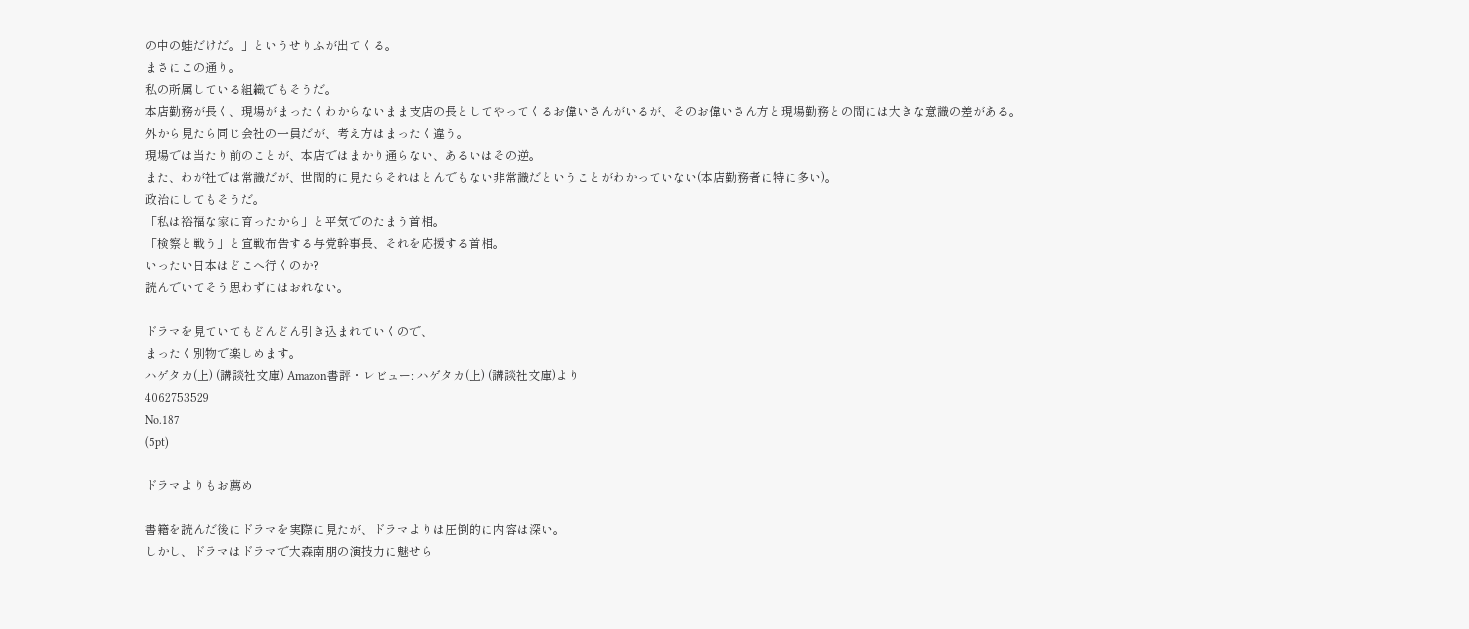の中の蛙だけだ。」というせりふが出てくる。
まさにこの通り。
私の所属している組織でもそうだ。
本店勤務が長く、現場がまったくわからないまま支店の長としてやってくるお偉いさんがいるが、そのお偉いさん方と現場勤務との間には大きな意識の差がある。
外から見たら同じ会社の一員だが、考え方はまったく違う。
現場では当たり前のことが、本店ではまかり通らない、あるいはその逆。
また、わが社では常識だが、世間的に見たらそれはとんでもない非常識だということがわかっていない(本店勤務者に特に多い)。
政治にしてもそうだ。
「私は裕福な家に育ったから」と平気でのたまう首相。
「検察と戦う」と宣戦布告する与党幹事長、それを応援する首相。
いったい日本はどこへ行くのか?
読んでいてそう思わずにはおれない。

ドラマを見ていてもどんどん引き込まれていくので、
まったく別物で楽しめます。
ハゲタカ(上) (講談社文庫) Amazon書評・レビュー: ハゲタカ(上) (講談社文庫)より
4062753529
No.187
(5pt)

ドラマよりもお薦め

書籍を読んだ後にドラマを実際に見たが、ドラマよりは圧倒的に内容は深い。
しかし、ドラマはドラマで大森南朋の演技力に魅せら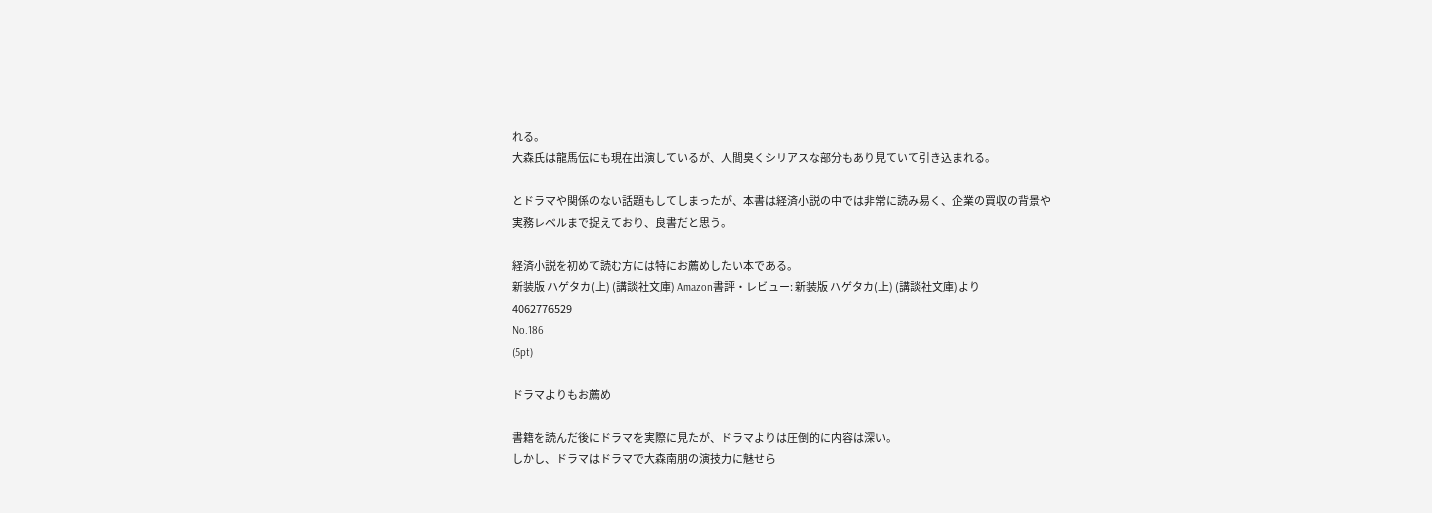れる。
大森氏は龍馬伝にも現在出演しているが、人間臭くシリアスな部分もあり見ていて引き込まれる。

とドラマや関係のない話題もしてしまったが、本書は経済小説の中では非常に読み易く、企業の買収の背景や
実務レベルまで捉えており、良書だと思う。

経済小説を初めて読む方には特にお薦めしたい本である。
新装版 ハゲタカ(上) (講談社文庫) Amazon書評・レビュー: 新装版 ハゲタカ(上) (講談社文庫)より
4062776529
No.186
(5pt)

ドラマよりもお薦め

書籍を読んだ後にドラマを実際に見たが、ドラマよりは圧倒的に内容は深い。
しかし、ドラマはドラマで大森南朋の演技力に魅せら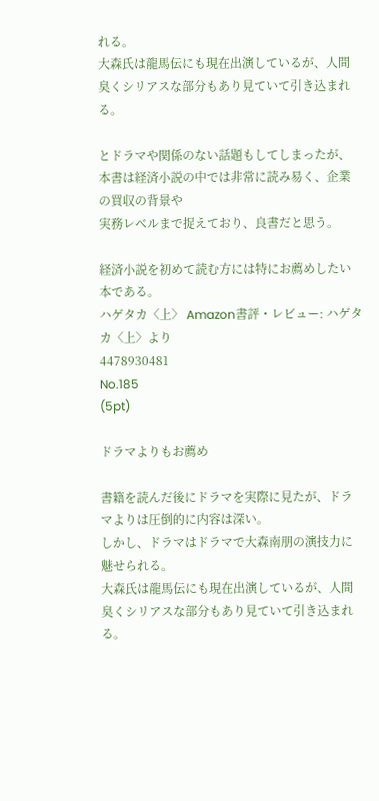れる。
大森氏は龍馬伝にも現在出演しているが、人間臭くシリアスな部分もあり見ていて引き込まれる。

とドラマや関係のない話題もしてしまったが、本書は経済小説の中では非常に読み易く、企業の買収の背景や
実務レベルまで捉えており、良書だと思う。

経済小説を初めて読む方には特にお薦めしたい本である。
ハゲタカ〈上〉 Amazon書評・レビュー: ハゲタカ〈上〉より
4478930481
No.185
(5pt)

ドラマよりもお薦め

書籍を読んだ後にドラマを実際に見たが、ドラマよりは圧倒的に内容は深い。
しかし、ドラマはドラマで大森南朋の演技力に魅せられる。
大森氏は龍馬伝にも現在出演しているが、人間臭くシリアスな部分もあり見ていて引き込まれる。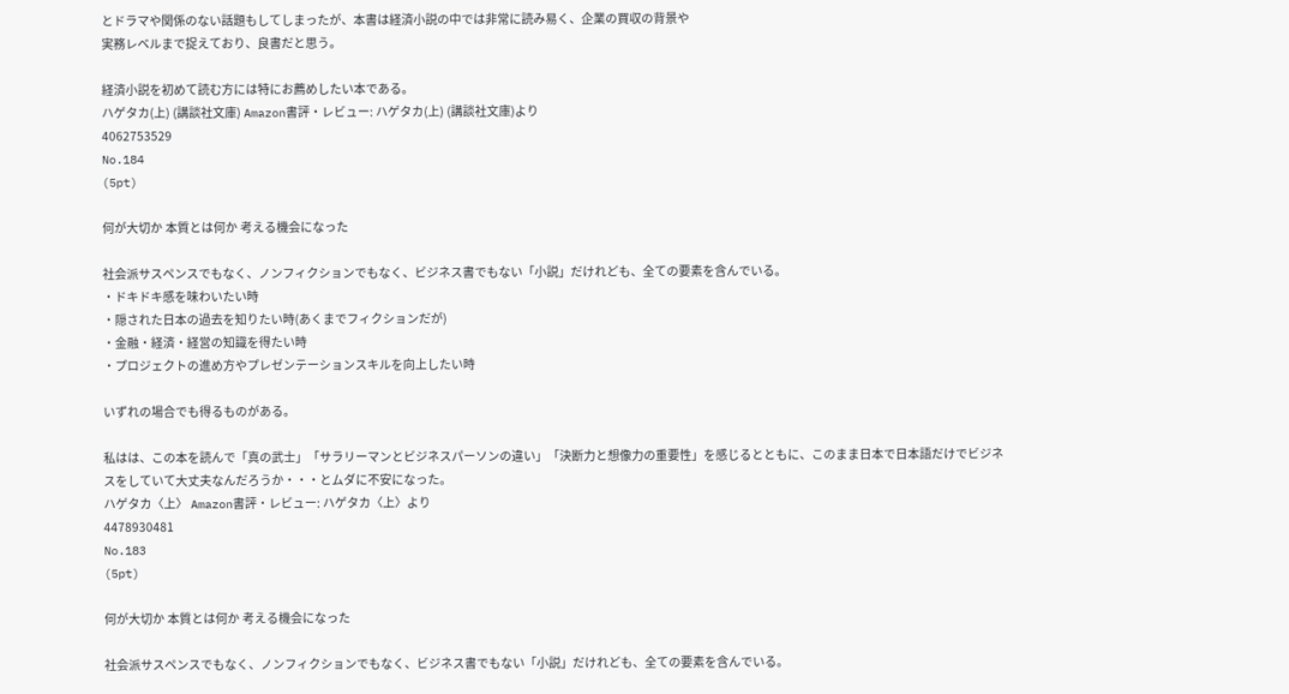とドラマや関係のない話題もしてしまったが、本書は経済小説の中では非常に読み易く、企業の買収の背景や
実務レベルまで捉えており、良書だと思う。

経済小説を初めて読む方には特にお薦めしたい本である。
ハゲタカ(上) (講談社文庫) Amazon書評・レビュー: ハゲタカ(上) (講談社文庫)より
4062753529
No.184
(5pt)

何が大切か 本質とは何か 考える機会になった

社会派サスペンスでもなく、ノンフィクションでもなく、ビジネス書でもない「小説」だけれども、全ての要素を含んでいる。
・ドキドキ感を味わいたい時
・隠された日本の過去を知りたい時(あくまでフィクションだが)
・金融・経済・経営の知識を得たい時
・プロジェクトの進め方やプレゼンテーションスキルを向上したい時

いずれの場合でも得るものがある。

私はは、この本を読んで「真の武士」「サラリーマンとビジネスパーソンの違い」「決断力と想像力の重要性」を感じるとともに、このまま日本で日本語だけでビジネスをしていて大丈夫なんだろうか・・・とムダに不安になった。
ハゲタカ〈上〉 Amazon書評・レビュー: ハゲタカ〈上〉より
4478930481
No.183
(5pt)

何が大切か 本質とは何か 考える機会になった

社会派サスペンスでもなく、ノンフィクションでもなく、ビジネス書でもない「小説」だけれども、全ての要素を含んでいる。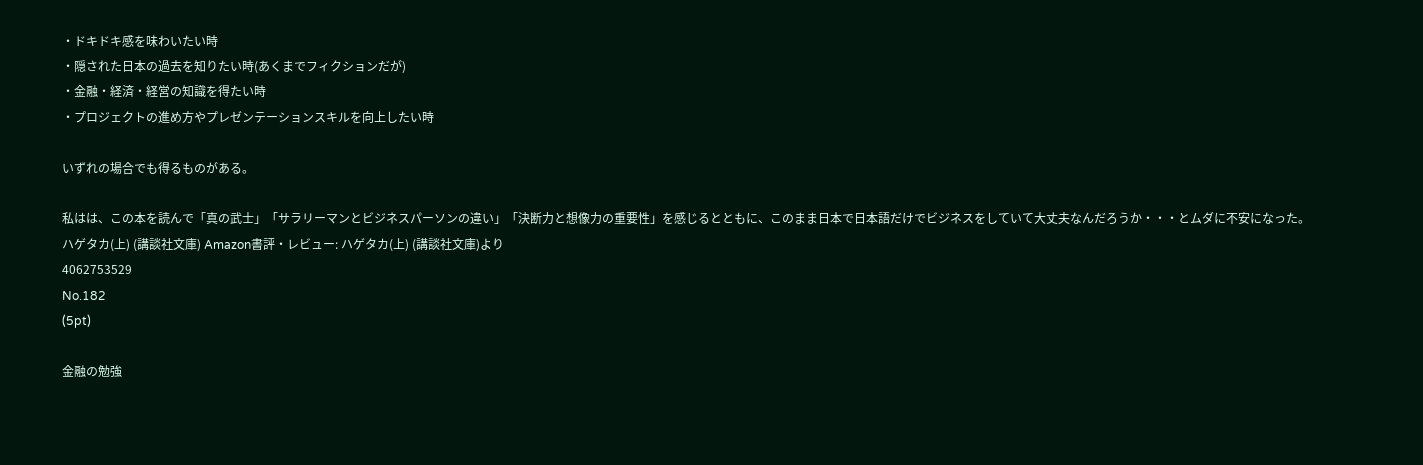・ドキドキ感を味わいたい時
・隠された日本の過去を知りたい時(あくまでフィクションだが)
・金融・経済・経営の知識を得たい時
・プロジェクトの進め方やプレゼンテーションスキルを向上したい時

いずれの場合でも得るものがある。

私はは、この本を読んで「真の武士」「サラリーマンとビジネスパーソンの違い」「決断力と想像力の重要性」を感じるとともに、このまま日本で日本語だけでビジネスをしていて大丈夫なんだろうか・・・とムダに不安になった。
ハゲタカ(上) (講談社文庫) Amazon書評・レビュー: ハゲタカ(上) (講談社文庫)より
4062753529
No.182
(5pt)

金融の勉強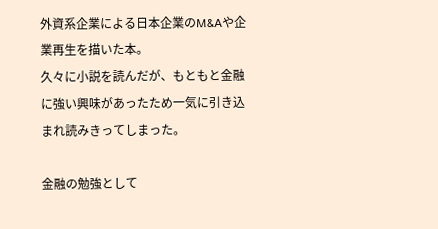外資系企業による日本企業のM&Aや企業再生を描いた本。
久々に小説を読んだが、もともと金融に強い興味があったため一気に引き込まれ読みきってしまった。

金融の勉強として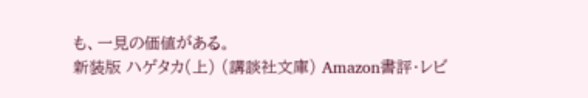も、一見の価値がある。
新装版 ハゲタカ(上) (講談社文庫) Amazon書評・レビ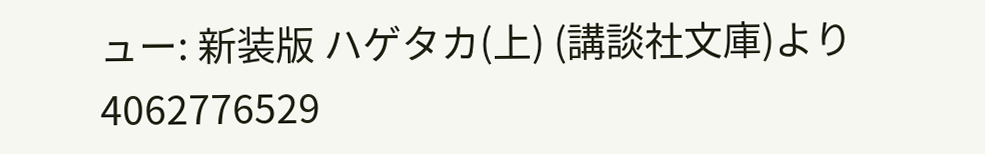ュー: 新装版 ハゲタカ(上) (講談社文庫)より
4062776529